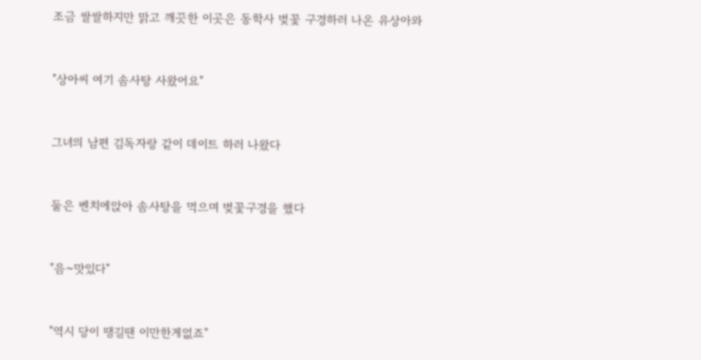조금 쌀쌀하지만 맑고 깨끗한 이곳은 동학사 벚꽃 구경하러 나온 유상아와


"상아씨 여기 솜사탕 사왔어요"


그녀의 남편 김독자랑 같이 데이트 하러 나왔다


둘은 벤치에앉아 솜사탕을 먹으며 벚꽃구경을 했다


"음~맛있다"


"역시 당이 땡길땐 이만한게없죠"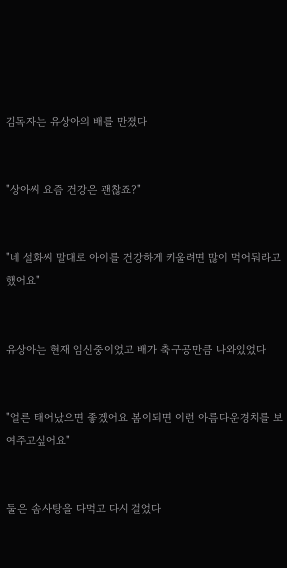김독자는 유상아의 배를 만졌다


"상아씨 요즘 건강은 괜찮죠?"


"네 설화씨 말대로 아이를 건강하게 키울려면 많이 먹어둬라고 했어요"


유상아는 현재 임신중이었고 배가 축구공만큼 나와있었다


"얼른 태어났으면 좋겠어요 봄이되면 이런 아름다운경치를 보여주고싶어요"


둘은 솜사탕을 다먹고 다시 걸었다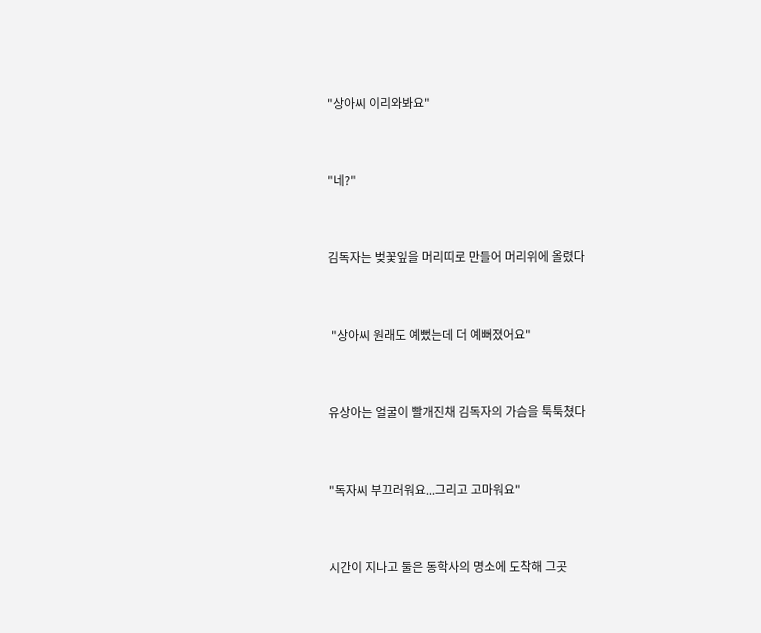"상아씨 이리와봐요"


"네?"


김독자는 벚꽃잎을 머리띠로 만들어 머리위에 올렸다


 "상아씨 원래도 예뻤는데 더 예뻐졌어요"


유상아는 얼굴이 빨개진채 김독자의 가슴을 툭툭쳤다


"독자씨 부끄러워요...그리고 고마워요"


시간이 지나고 둘은 동학사의 명소에 도착해 그곳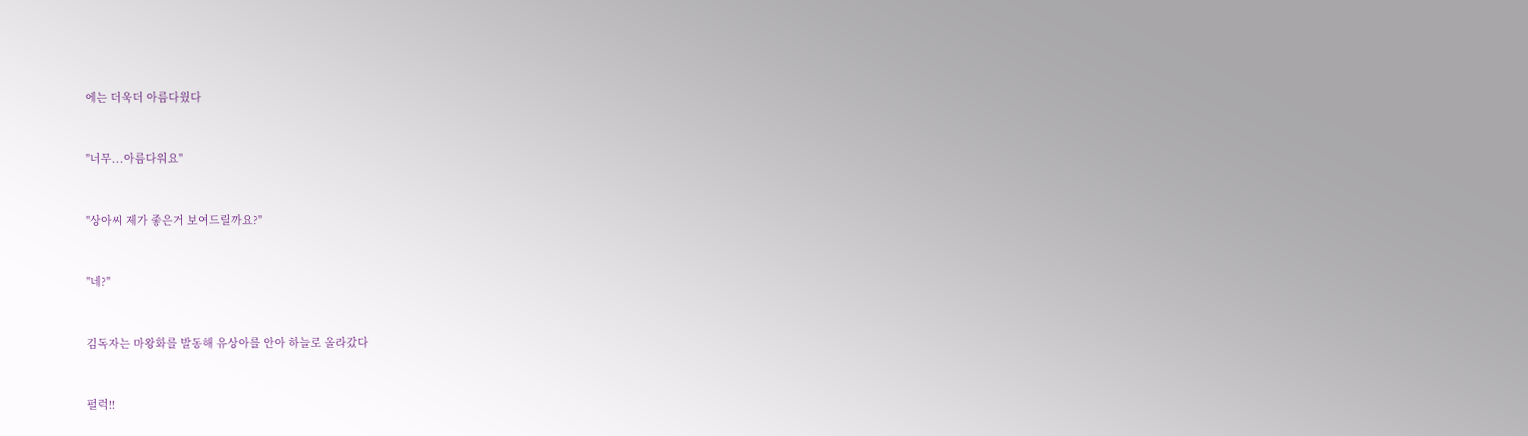에는 더욱더 아름다웠다


"너무...아름다워요"


"상아씨 제가 좋은거 보여드릴까요?"


"네?"


김독자는 마왕화를 발동해 유상아를 안아 하늘로 올라갔다


펄럭!!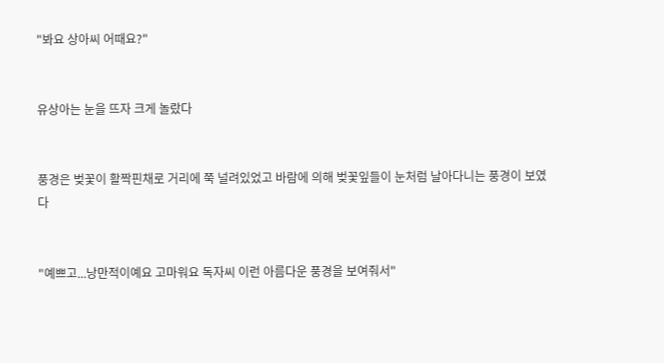"봐요 상아씨 어때요?"


유상아는 눈을 뜨자 크게 놀랐다


풍경은 벚꽃이 활짝핀채로 거리에 쭉 널려있었고 바람에 의해 벚꽃잎들이 눈처럼 날아다니는 풍경이 보였다


"예쁘고...낭만적이예요 고마워요 독자씨 이런 아름다운 풍경을 보여줘서"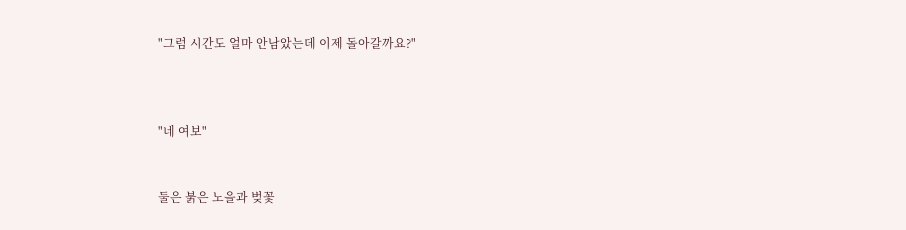"그럼 시간도 얼마 안남았는데 이제 돌아갈까요?"



"네 여보"


둘은 붉은 노을과 벚꽃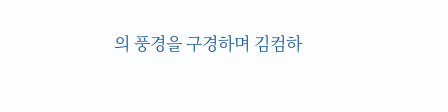의 풍경을 구경하며 김컴하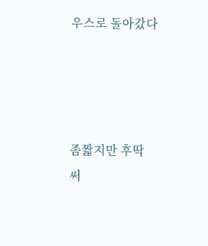우스로 돌아갔다




좀짧지만 후딱 써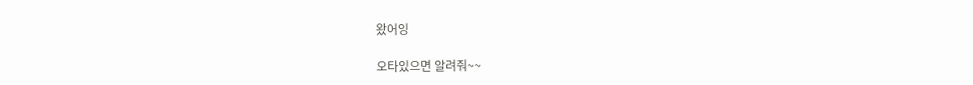왔어잉

오타있으면 알려줘~~